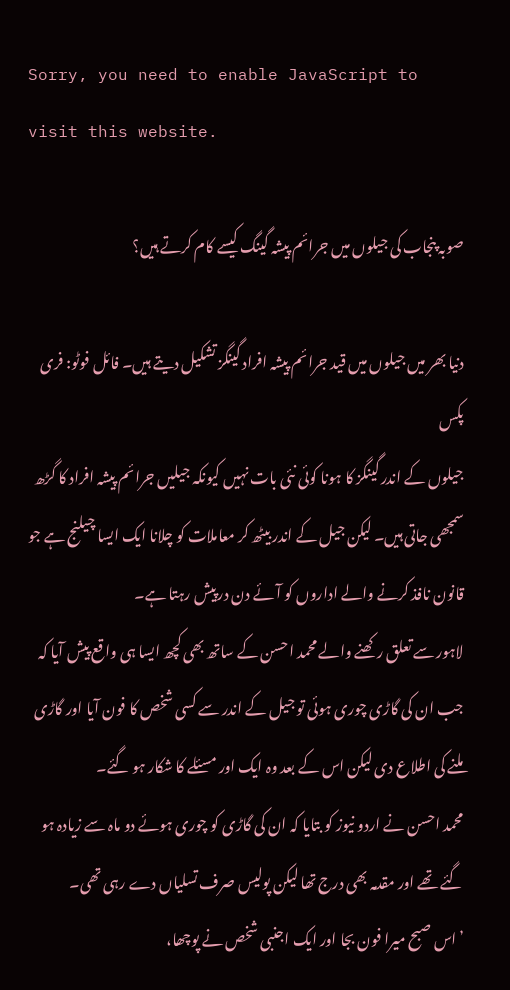Sorry, you need to enable JavaScript to visit this website.

صوبہ پنجاب کی جیلوں میں جرائم پیشہ گینگ کیسے کام کرتے ہیں؟

دنیا بھر میں جیلوں میں قید جرائم پیشہ افراد گینگز تشکیل دیتے ہیں۔ فائل فوٹو: فری پکس
جیلوں کے اندر گینگز کا ہونا کوئی نئی بات نہیں کیونکہ جیلیں جرائم پیشہ افراد کا گڑھ سمجھی جاتی ہیں۔ لیکن جیل کے اندر بیٹھ کر معاملات کو چلانا ایک ایسا چیلنج ہے جو قانون نافذ کرنے والے اداروں کو آئے دن درپیش رہتا ہے۔
لاہور سے تعلق رکھنے والے محمد احسن کے ساتھ بھی کچھ ایسا ہی واقع پیش آیا کہ جب ان کی گاڑی چوری ہوئی تو جیل کے اندر سے کسی شخص کا فون آیا اور گاڑی ملنے کی اطلاع دی لیکن اس کے بعد وہ ایک اور مسئلے کا شکار ہو گئے۔
محمد احسن نے اردو نیوز کو بتایا کہ ان کی گاڑی کو چوری ہوئے دو ماہ سے زیادہ ہو گئے تھے اور مقدمہ بھی درج تھا لیکن پولیس صرف تسلیاں دے رہی تھی۔
’اس صبح میرا فون بجا اور ایک اجنبی شخص نے پوچھا،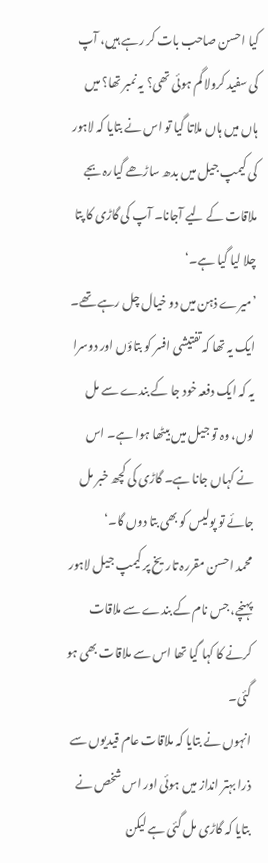کیا احسن صاحب بات کر رہے ہیں، آپ کی سفید کرولا گم ہوئی تھی؟ یہ نمبر تھا؟ میں ہاں میں ہاں ملاتا گیا تو اس نے بتایا کہ لاہور کی کیمپ جیل میں بدھ ساڑھے گیارہ بجے ملاقات کے لیے آجانا۔ آپ کی گاڑی کا پتا چلا لیا گیا ہے۔‘
’میرے ذہن میں دو خیال چل رہے تھے۔ ایک یہ تھا کہ تفتیشی افسر کو بتاؤں اور دوسرا یہ کہ ایک دفعہ خود جا کے بندے سے مل لوں، وہ تو جیل میں بیٹھا ہوا ہے۔ اس نے کہاں جانا ہے۔ گاڑی کی کچھ خبر مل جائے تو پولیس کو بھی بتا دوں گا۔‘
محمد احسن مقررہ تاریخ پر کیمپ جیل لاہور پہنچے، جس نام کے بندے سے ملاقات کرنے کا کہا گیا تھا اس سے ملاقات بھی ہو گئی۔
انہوں نے بتایا کہ ملاقات عام قیدیوں سے ذرا بہتر انداز میں ہوئی اور اس شخص نے بتایا کہ گاڑی مل گئی ہے لیکن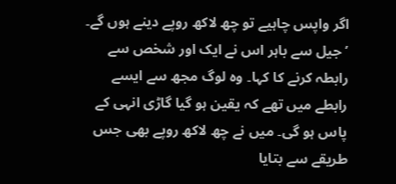اگر واپس چاہیے تو چھ لاکھ روپے دینے ہوں گے۔
’جیل سے باہر اس نے ایک اور شخص سے رابطہ کرنے کا کہا۔ وہ لوگ مجھ سے ایسے رابطے میں تھے کہ یقین ہو گیا گاڑی انہی کے پاس ہو گی۔ میں نے چھ لاکھ روپے بھی جس طریقے سے بتایا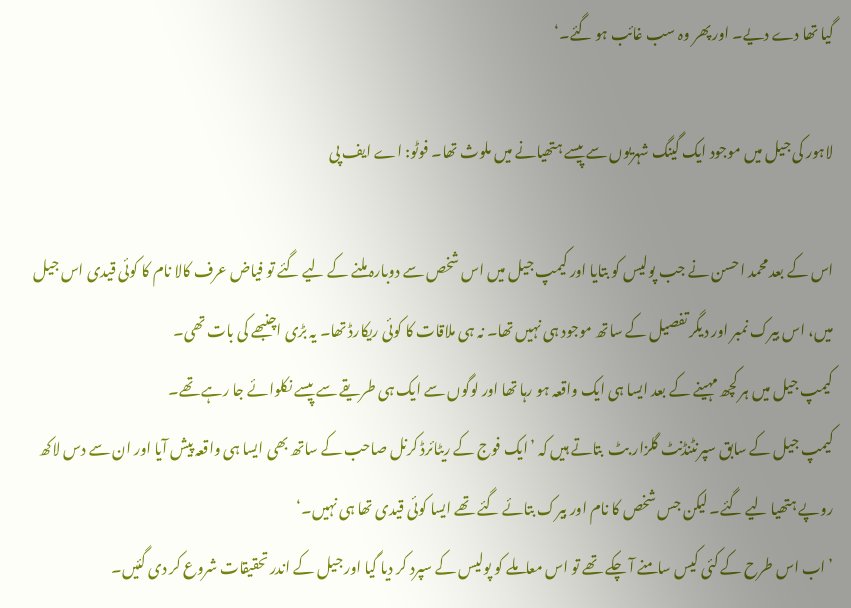گیا تھا دے دیے۔ اور پھر وہ سب غائب ہو گئے۔‘

لاہور کی جیل میں موجود ایک گینگ شہریوں سے پیسے ہتھیانے میں ملوث تھا۔ فوٹو: اے ایف پی

اس کے بعد محمد احسن نے جب پولیس کو بتایا اور کیمپ جیل میں اس شخص سے دوبارہ ملنے کے لیے گئے تو فیاض عرف کالا نام کا کوئی قیدی اس جیل میں، اس بیرک نمبر اور دیگر تفصیل کے ساتھ موجود ہی نہیں تھا۔ نہ ہی ملاقات کا کوئی ریکارڈ تھا۔ یہ بڑی اچنبھے کی بات تھی۔
کیمپ جیل میں ہر کچھ مہینے کے بعد ایسا ہی ایک واقعہ ہو رہا تھا اور لوگوں سے ایک ہی طریقے سے پیسے نکلوائے جا رہے تھے۔
کیمپ جیل کے سابق سپرنٹنڈنٹ گلزار بٹ  بتاتے ہیں کہ ’ایک فوج کے ریٹائرڈ کرنل صاحب کے ساتھ بھی ایسا ہی واقعہ پیش آیا اور ان سے دس لاکھ روپے ہتھیا لیے گئے۔ لیکن جس شخص کا نام اور بیرک بتائے گئے تھے ایسا کوئی قیدی تھا ہی نہیں۔‘
’اب اس طرح کے کئی کیس سامنے آ چکے تھے تو اس معاملے کو پولیس کے سپرد کر دیا گیا اور جیل کے اندر تحقیقات شروع کر دی گئیں۔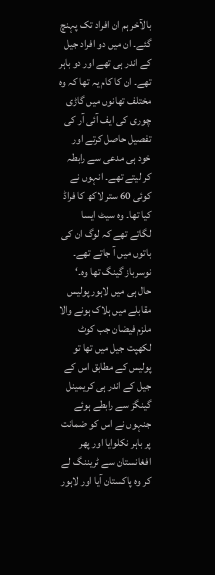بالآخر ہم ان افراد تک پہنچ گئے۔ ان میں دو افراد جیل کے اندر ہی تھے اور دو باہر تھے۔ ان کا کام یہ تھا کہ وہ مختلف تھانوں میں گاڑی چوری کی ایف آئی آر کی تفصیل حاصل کرتے اور خود ہی مدعی سے رابطہ کر لیتے تھے۔ انہوں نے کوئی 60 ستر لاکھ کا فراڈ کیا تھا۔ وہ سیٹ ایسا لگاتے تھے کہ لوگ ان کی باتوں میں آ جاتے تھے۔ نوسرباز گینگ تھا وہ۔‘
حال ہی میں لاہور پولیس مقابلے میں ہلاک ہونے والا ملزم فیضان جب کوٹ لکھپت جیل میں تھا تو پولیس کے مطابق اس کے جیل کے اندر ہی کریمینل گینگز سے رابطے ہوئے جنہوں نے اس کو ضمانت پر باہر نکلوایا اور پھر افغانستان سے ٹریننگ لے کر وہ پاکستان آیا اور لاہور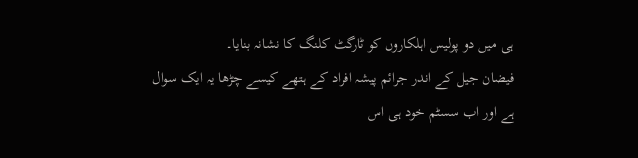ہی میں دو پولیس اہلکاروں کو ٹارگٹ کلنگ کا نشانہ بنایا۔
فیضان جیل کے اندر جرائم پیشہ افراد کے ہتھے کیسے چڑھا یہ ایک سوال ہے اور اب سسٹم خود ہی اس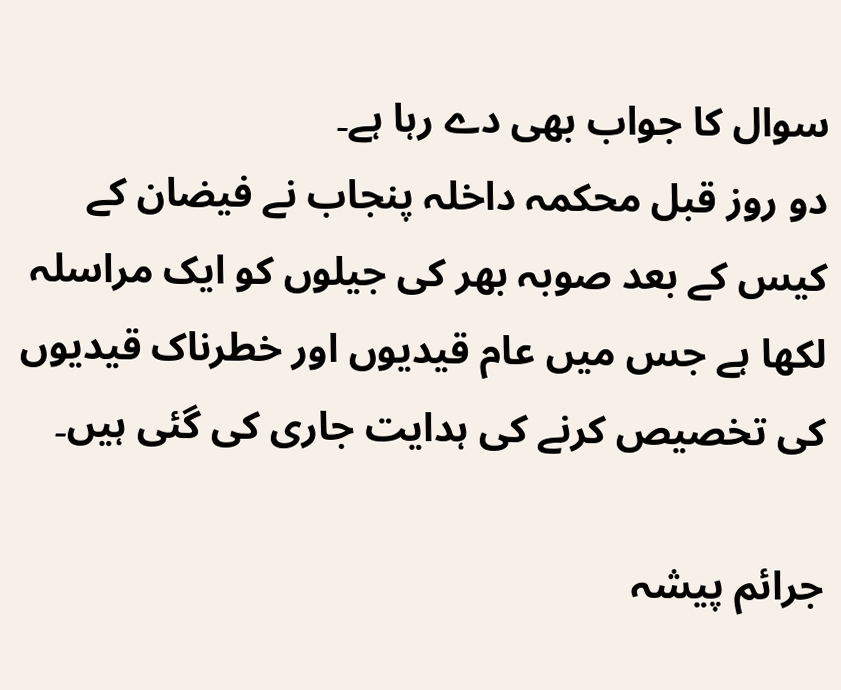سوال کا جواب بھی دے رہا ہے۔
دو روز قبل محکمہ داخلہ پنجاب نے فیضان کے کیس کے بعد صوبہ بھر کی جیلوں کو ایک مراسلہ لکھا ہے جس میں عام قیدیوں اور خطرناک قیدیوں کی تخصیص کرنے کی ہدایت جاری کی گئی ہیں۔

جرائم پیشہ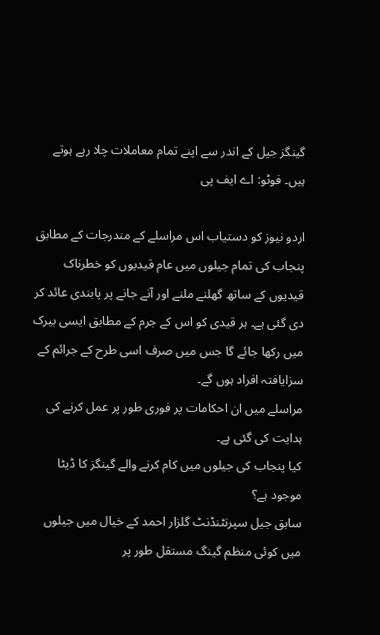گینگز جیل کے اندر سے اپنے تمام معاملات چلا رہے ہوتے ہیں۔ فوٹو: اے ایف پی

اردو نیوز کو دستیاب اس مراسلے کے مندرجات کے مطابق پنجاب کی تمام جیلوں میں عام قیدیوں کو خطرناک قیدیوں کے ساتھ گھلنے ملنے اور آنے جانے پر پابندی عائد کر دی گئی ہے۔ ہر قیدی کو اس کے جرم کے مطابق ایسی بیرک میں رکھا جائے گا جس میں صرف اسی طرح کے جرائم کے سزایافتہ افراد ہوں گے۔
مراسلے میں ان احکامات پر فوری طور پر عمل کرنے کی ہدایت کی گئی ہے۔
کیا پنجاب کی جیلوں میں کام کرنے والے گینگز کا ڈیٹا موجود ہے؟
سابق جیل سپرنٹنڈنٹ گلزار احمد کے خیال میں جیلوں میں کوئی منظم گینگ مستقل طور پر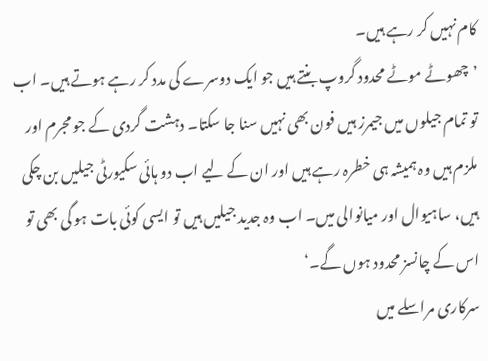کام نہیں کر رہے ہیں۔
’چھوٹے موٹے محدود گروپ بنتے ہیں جو ایک دوسرے کی مدد کر رہے ہوتے ہیں۔ اب تو تمام جیلوں میں جیمرز ہیں فون بھی نہیں سنا جا سکتا۔ دہشت گردی کے جو مجرم اور ملزم ہیں وہ ہمیشہ ہی خطرہ رہے ہیں اور ان کے لیے اب دو ہائی سکیورٹی جیلیں بن چکی ہیں، ساہیوال اور میانوالی میں۔ اب وہ جدید جیلیں ہیں تو ایسی کوئی بات ہو گی بھی تو اس کے چانسز محدود ہوں گے۔‘
سرکاری مراسلے میں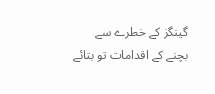گینگز کے خطرے سے بچنے کے اقدامات تو بتائے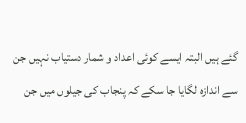گئے ہیں البتہ ایسے کوئی اعداد و شمار دستیاب نہیں جن سے اندازہ لگایا جا سکے کہ پنجاب کی جیلوں میں جن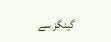گینگز سے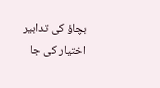بچاؤ کی تدابیر اختیار کی جا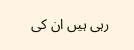رہی ہیں ان کی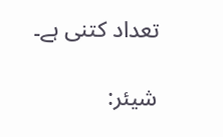تعداد کتنی ہے۔

شیئر: